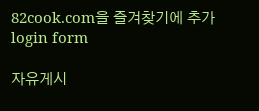82cook.com을 즐겨찾기에 추가
login form

자유게시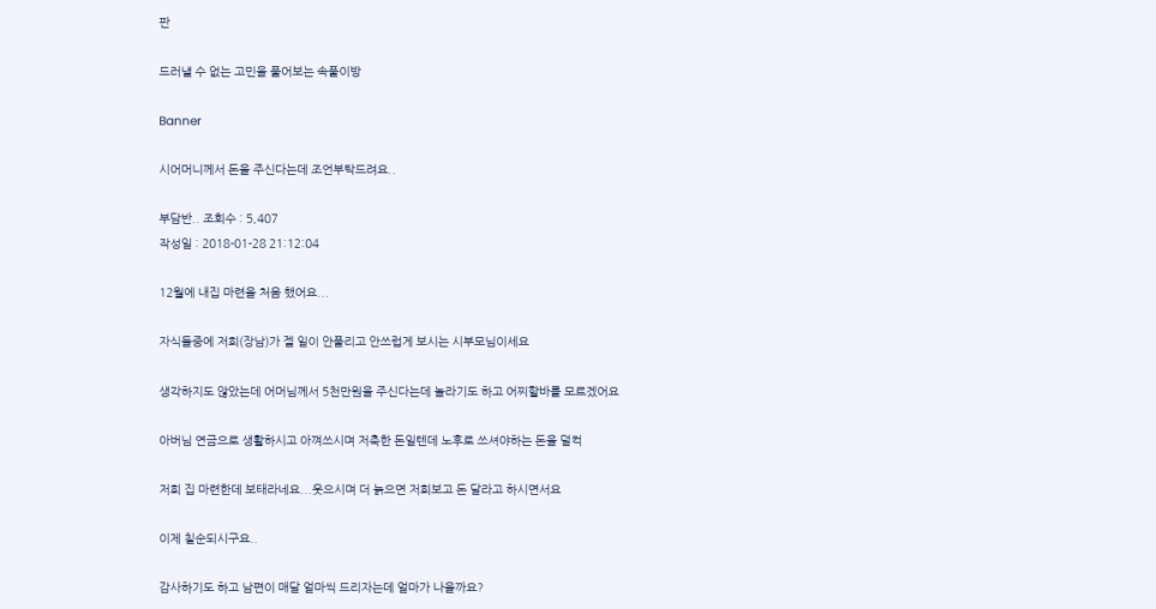판

드러낼 수 없는 고민을 풀어보는 속풀이방

Banner

시어머니께서 돈을 주신다는데 조언부탁드려요..

부담반.. 조회수 : 5,407
작성일 : 2018-01-28 21:12:04

12월에 내집 마련을 처음 했어요...

자식들중에 저희(장남)가 젤 일이 안풀리고 안쓰럽게 보시는 시부모님이세요

생각하지도 않았는데 어머님께서 5천만원을 주신다는데 놀라기도 하고 어찌할바를 모르겠어요

아버님 연금으로 생활하시고 아껴쓰시며 저축한 돈일텐데 노후로 쓰셔야하는 돈을 덜컥

저희 집 마련한데 보태라네요...웃으시며 더 늙으면 저희보고 돈 달라고 하시면서요

이제 칠순되시구요..

감사하기도 하고 남편이 매달 얼마씩 드리자는데 얼마가 나을까요?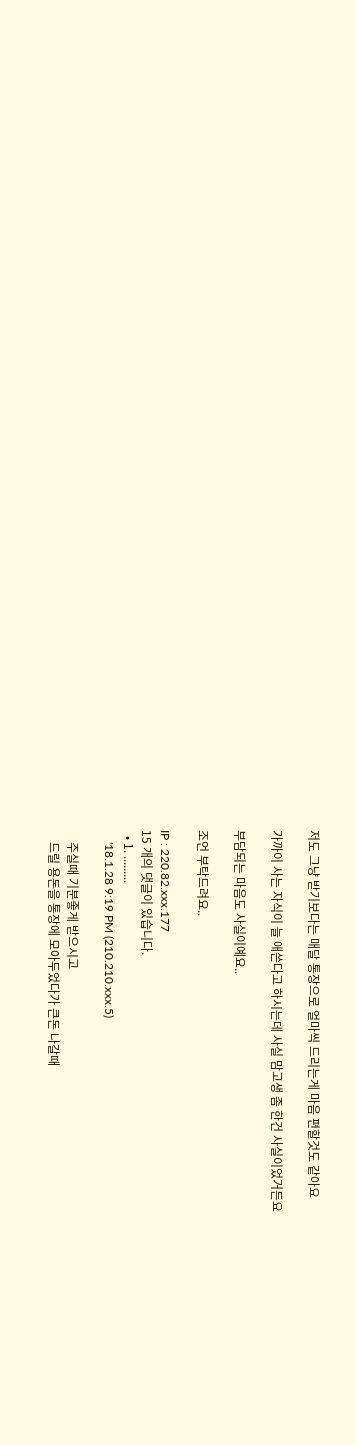저도 그냥 받기보다는 매달 통장으로 얼마씩 드리는게 마음 편할것도 같아요

가까이 사는 자식이 늘 애쓴다고 하시는데 사실 맘고생 좀 한건 사실이었거든요

부담되는 마음도 사실이예요..

조언 부탁드려요..

IP : 220.82.xxx.177
15 개의 댓글이 있습니다.
  • 1. .........
    '18.1.28 9:19 PM (210.210.xxx.5)

    주실때 기분좋게 받으시고
    드릴 용돈을 통장에 모아두었다가 큰돈 나갈때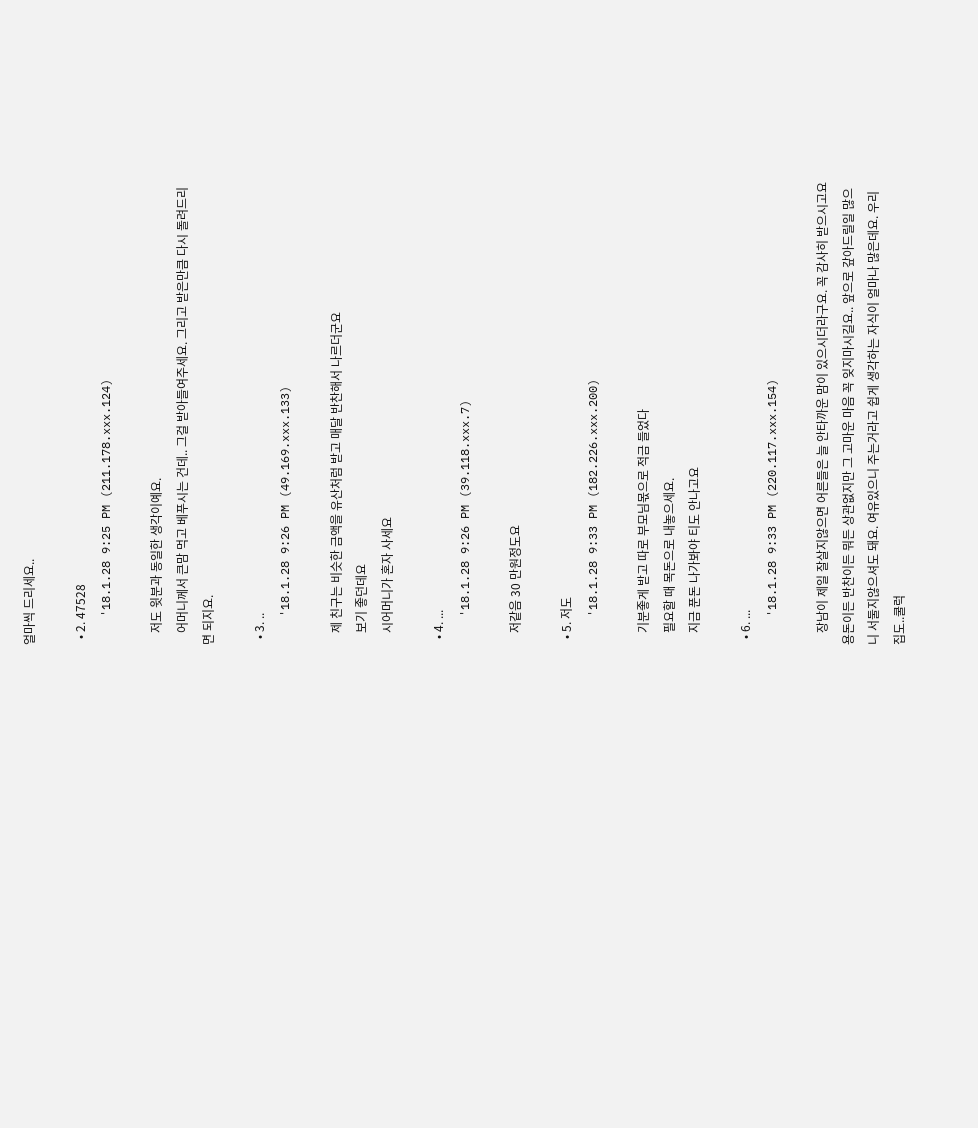얼마씩 드리세요..

  • 2. 47528
    '18.1.28 9:25 PM (211.178.xxx.124)

    저도 윗분과 동일한 생각이예요.
    어머니께서 큰맘 먹고 베푸시는 건데.. 그걸 받아들여주세요. 그리고 받은만큼 다시 돌려드리면 되지요.

  • 3. ..
    '18.1.28 9:26 PM (49.169.xxx.133)

    제 친구는 비슷한 금액을 유산처럼 받고 매달 반찬해서 나르더군요
    보기 좋던데요
    시어머니가 혼자 사세요

  • 4. ...
    '18.1.28 9:26 PM (39.118.xxx.7)

    저같음 30 만원정도요

  • 5. 저도
    '18.1.28 9:33 PM (182.226.xxx.200)

    기분좋게 받고 따로 부모님몫으로 적금 들었다
    필요할 때 목돈으로 내놓으세요.
    지금 푼돈 나가봐야 티도 안나고요

  • 6. ...
    '18.1.28 9:33 PM (220.117.xxx.154)

    장남이 제일 잘살지않으면 어른들은 늘 안타까운 맘이 있으시더라구요. 꼭 감사히 받으시고요 용돈이든 반찬이든 뭐든 상관없지만 그 고마운 마음 꼭 잊지마시길요.. 앞으로 갚아드릴일 많으니 서둘지않으셔도 돼요. 여유있으니 주는거라고 쉽게 생각하는 자식이 얼마나 많은데요. 우리집도..쿨럭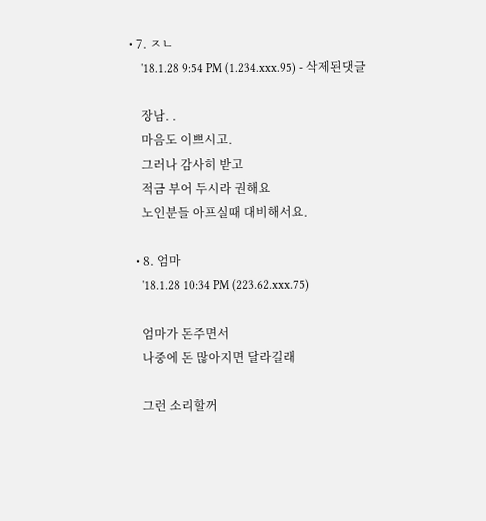• 7. ㅈㄴ
    '18.1.28 9:54 PM (1.234.xxx.95) - 삭제된댓글

    장남. .
    마음도 이쁘시고.
    그러나 감사히 받고
    적금 부어 두시라 권해요
    노인분들 아프실때 대비해서요.

  • 8. 엄마
    '18.1.28 10:34 PM (223.62.xxx.75)

    엄마가 돈주면서
    나중에 돈 많아지면 달라길래

    그런 소리할꺼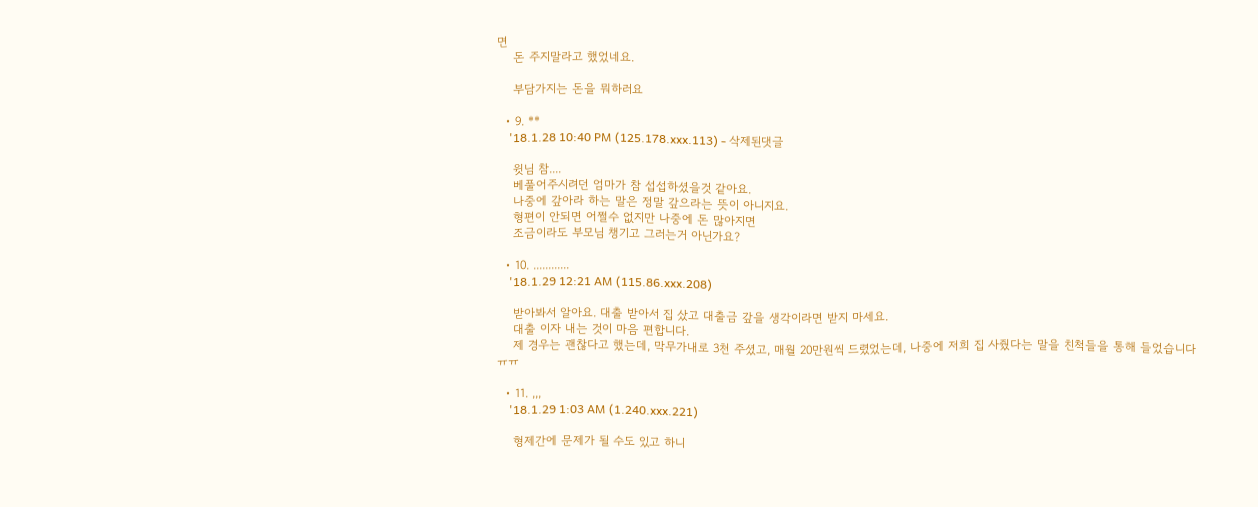면
    돈 주지말라고 했었네요.

    부담가지는 돈을 뭐하러요

  • 9. **
    '18.1.28 10:40 PM (125.178.xxx.113) - 삭제된댓글

    윗님 참....
    베풀어주시려던 엄마가 참 섭섭하셨을것 같아요.
    나중에 갚아라 하는 말은 정말 갚으라는 뜻이 아니지요.
    형편이 안되면 어쩔수 없지만 나중에 돈 많아지면
    조금이라도 부모님 챙기고 그러는거 아닌가요?

  • 10. ............
    '18.1.29 12:21 AM (115.86.xxx.208)

    받아봐서 알아요. 대출 받아서 집 샀고 대출금 갚을 생각이라면 받지 마세요.
    대출 이자 내는 것이 마음 편합니다.
    제 경우는 괜찮다고 했는데, 막무가내로 3천 주셨고, 매월 20만원씩 드렸었는데, 나중에 저희 집 사줬다는 말을 친척들을 통해 들었습니다ㅠㅠ

  • 11. ,,,
    '18.1.29 1:03 AM (1.240.xxx.221)

    형제간에 문제가 될 수도 있고 하니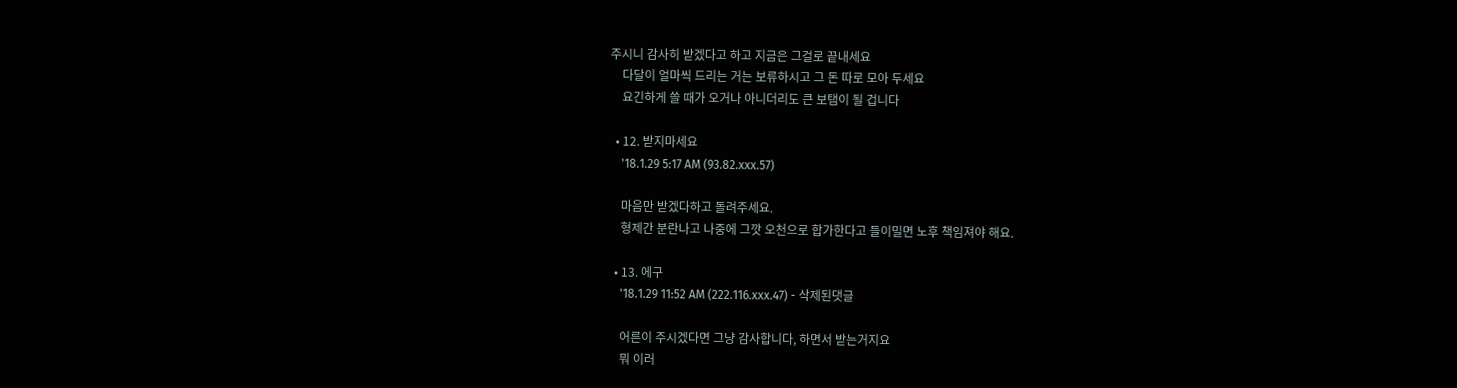주시니 감사히 받겠다고 하고 지금은 그걸로 끝내세요
    다달이 얼마씩 드리는 거는 보류하시고 그 돈 따로 모아 두세요
    요긴하게 쓸 때가 오거나 아니더리도 큰 보탬이 될 겁니다

  • 12. 받지마세요
    '18.1.29 5:17 AM (93.82.xxx.57)

    마음만 받겠다하고 돌려주세요.
    형제간 분란나고 나중에 그깟 오천으로 합가한다고 들이밀면 노후 책임져야 해요.

  • 13. 에구
    '18.1.29 11:52 AM (222.116.xxx.47) - 삭제된댓글

    어른이 주시겠다면 그냥 감사합니다, 하면서 받는거지요
    뭐 이러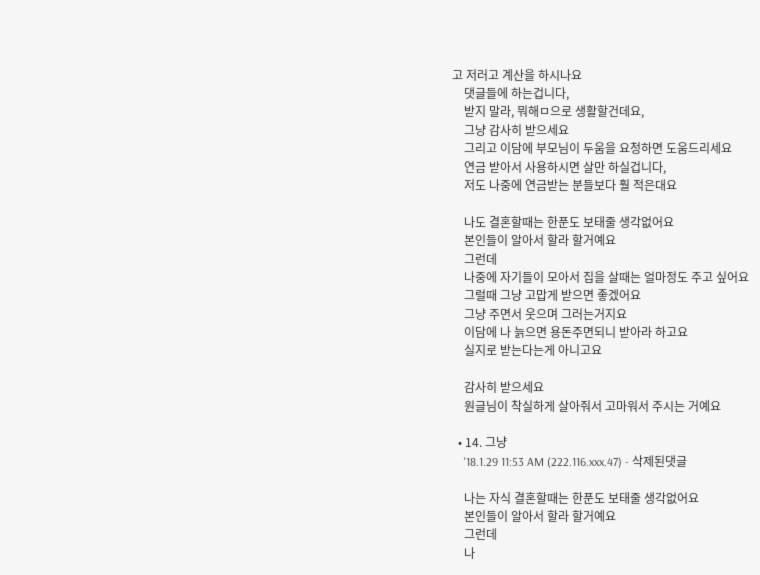고 저러고 계산을 하시나요
    댓글들에 하는겁니다,
    받지 말라, 뭐해ㅁ으로 생활할건데요,
    그냥 감사히 받으세요
    그리고 이담에 부모님이 두움을 요청하면 도움드리세요
    연금 받아서 사용하시면 살만 하실겁니다,
    저도 나중에 연금받는 분들보다 훨 적은대요

    나도 결혼할때는 한푼도 보태줄 생각없어요
    본인들이 알아서 할라 할거예요
    그런데
    나중에 자기들이 모아서 집을 살때는 얼마정도 주고 싶어요
    그럴때 그냥 고맙게 받으면 좋겠어요
    그냥 주면서 웃으며 그러는거지요
    이담에 나 늙으면 용돈주면되니 받아라 하고요
    실지로 받는다는게 아니고요

    감사히 받으세요
    원글님이 착실하게 살아줘서 고마워서 주시는 거예요

  • 14. 그냥
    '18.1.29 11:53 AM (222.116.xxx.47) - 삭제된댓글

    나는 자식 결혼할때는 한푼도 보태줄 생각없어요
    본인들이 알아서 할라 할거예요
    그런데
    나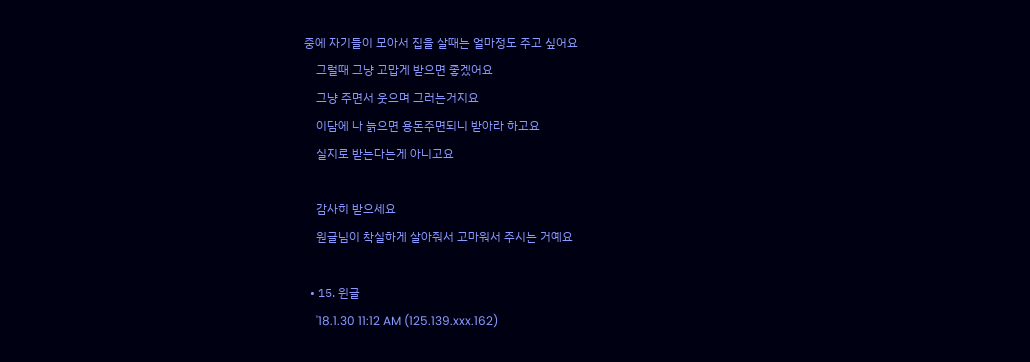중에 자기들이 모아서 집을 살때는 얼마정도 주고 싶어요
    그럴때 그냥 고맙게 받으면 좋겠어요
    그냥 주면서 웃으며 그러는거지요
    이담에 나 늙으면 용돈주면되니 받아라 하고요
    실지로 받는다는게 아니고요

    감사히 받으세요
    원글님이 착실하게 살아줘서 고마워서 주시는 거예요

  • 15. 윈글
    '18.1.30 11:12 AM (125.139.xxx.162)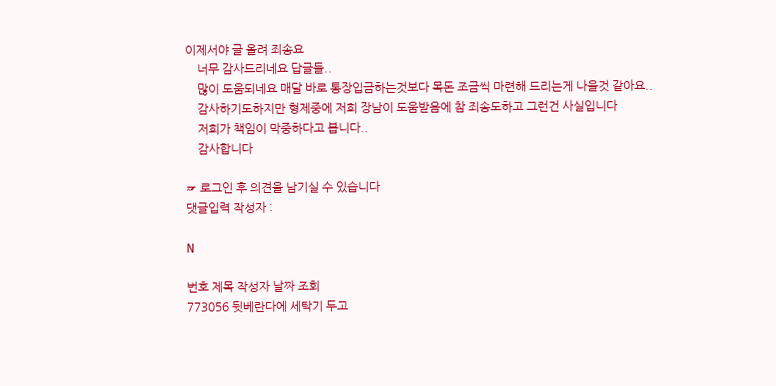이제서야 글 올려 죄송요
    너무 감사드리네요 답글들..
    많이 도움되네요 매달 바로 통장입금하는것보다 목돈 조금씩 마련해 드리는게 나을것 같아요..
    감사하기도하지만 형제중에 저희 장남이 도움받음에 참 죄송도하고 그런건 사실입니다
    저희가 책임이 막중하다고 봅니다..
    감사합니다

☞ 로그인 후 의견을 남기실 수 있습니다
댓글입력 작성자 :

N

번호 제목 작성자 날짜 조회
773056 뒷베란다에 세탁기 두고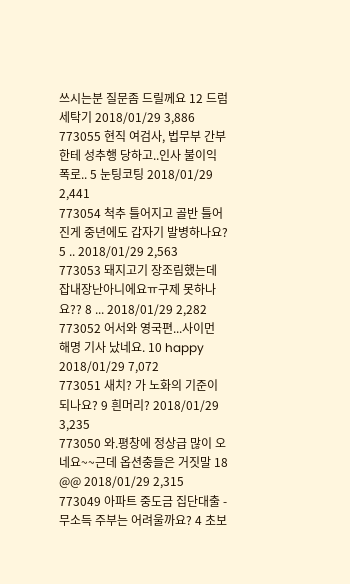쓰시는분 질문좀 드릴께요 12 드럼세탁기 2018/01/29 3,886
773055 현직 여검사, 법무부 간부한테 성추행 당하고..인사 불이익 폭로.. 5 눈팅코팅 2018/01/29 2,441
773054 척추 틀어지고 골반 틀어진게 중년에도 갑자기 발병하나요? 5 .. 2018/01/29 2,563
773053 돼지고기 장조림했는데 잡내장난아니에요ㅠ구제 못하나요?? 8 ... 2018/01/29 2,282
773052 어서와 영국편...사이먼 해명 기사 났네요. 10 happy 2018/01/29 7,072
773051 새치? 가 노화의 기준이 되나요? 9 흰머리? 2018/01/29 3,235
773050 와.평창에 정상급 많이 오네요~~근데 옵션충들은 거짓말 18 @@ 2018/01/29 2,315
773049 아파트 중도금 집단대출 - 무소득 주부는 어려울까요? 4 초보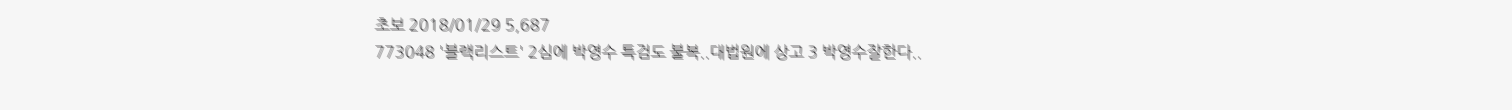초보 2018/01/29 5,687
773048 '블랙리스트' 2심에 박영수 특검도 불복..대법원에 상고 3 박영수잘한다..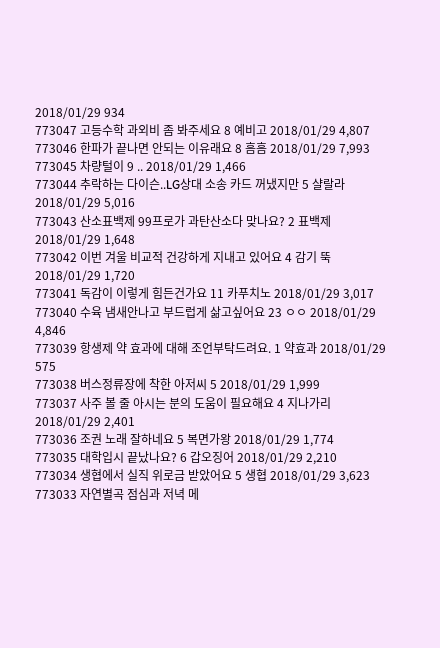2018/01/29 934
773047 고등수학 과외비 좀 봐주세요 8 예비고 2018/01/29 4,807
773046 한파가 끝나면 안되는 이유래요 8 흠흠 2018/01/29 7,993
773045 차량털이 9 .. 2018/01/29 1,466
773044 추락하는 다이슨..LG상대 소송 카드 꺼냈지만 5 샬랄라 2018/01/29 5,016
773043 산소표백제 99프로가 과탄산소다 맞나요? 2 표백제 2018/01/29 1,648
773042 이번 겨울 비교적 건강하게 지내고 있어요 4 감기 뚝 2018/01/29 1,720
773041 독감이 이렇게 힘든건가요 11 카푸치노 2018/01/29 3,017
773040 수육 냄새안나고 부드럽게 삶고싶어요 23 ㅇㅇ 2018/01/29 4,846
773039 항생제 약 효과에 대해 조언부탁드려요. 1 약효과 2018/01/29 575
773038 버스정류장에 착한 아저씨 5 2018/01/29 1,999
773037 사주 볼 줄 아시는 분의 도움이 필요해요 4 지나가리 2018/01/29 2,401
773036 조권 노래 잘하네요 5 복면가왕 2018/01/29 1,774
773035 대학입시 끝났나요? 6 갑오징어 2018/01/29 2,210
773034 생협에서 실직 위로금 받았어요 5 생협 2018/01/29 3,623
773033 자연별곡 점심과 저녁 메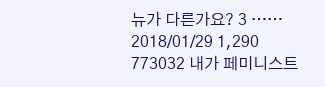뉴가 다른가요? 3 …… 2018/01/29 1,290
773032 내가 페미니스트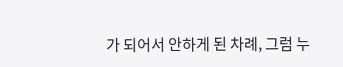가 되어서 안하게 된 차례, 그럼 누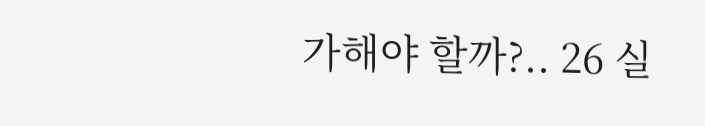가해야 할까?.. 26 실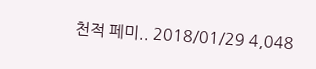천적 페미.. 2018/01/29 4,048